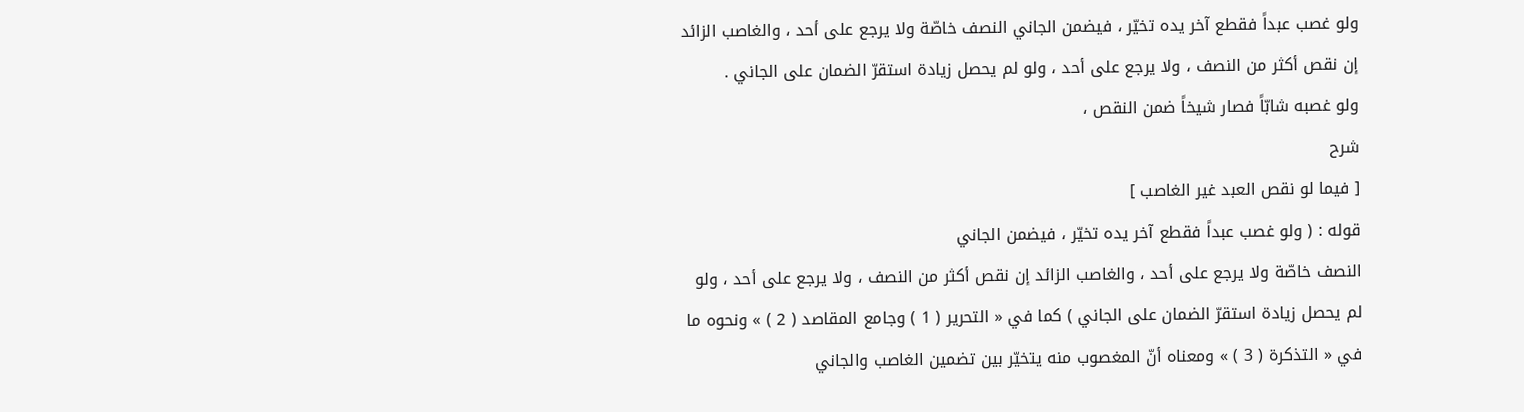ولو غصب عبداً فقطع آخر يده تخيّر ، فيضمن الجاني النصف خاصّة ولا يرجع على أحد ، والغاصب الزائد إن نقص أكثر من النصف ، ولا يرجع على أحد ، ولو لم يحصل زيادة استقرّ الضمان على الجاني .
ولو غصبه شابّاً فصار شيخاً ضمن النقص ،
شرح
[ فيما لو نقص العبد غير الغاصب ]
قوله : ( ولو غصب عبداً فقطع آخر يده تخيّر ، فيضمن الجاني
النصف خاصّة ولا يرجع على أحد ، والغاصب الزائد إن نقص أكثر من النصف ، ولا يرجع على أحد ، ولو لم يحصل زيادة استقرّ الضمان على الجاني ) كما في « التحرير ( 1 ) وجامع المقاصد ( 2 ) » ونحوه ما في « التذكرة ( 3 ) » ومعناه أنّ المغصوب منه يتخيّر بين تضمين الغاصب والجاني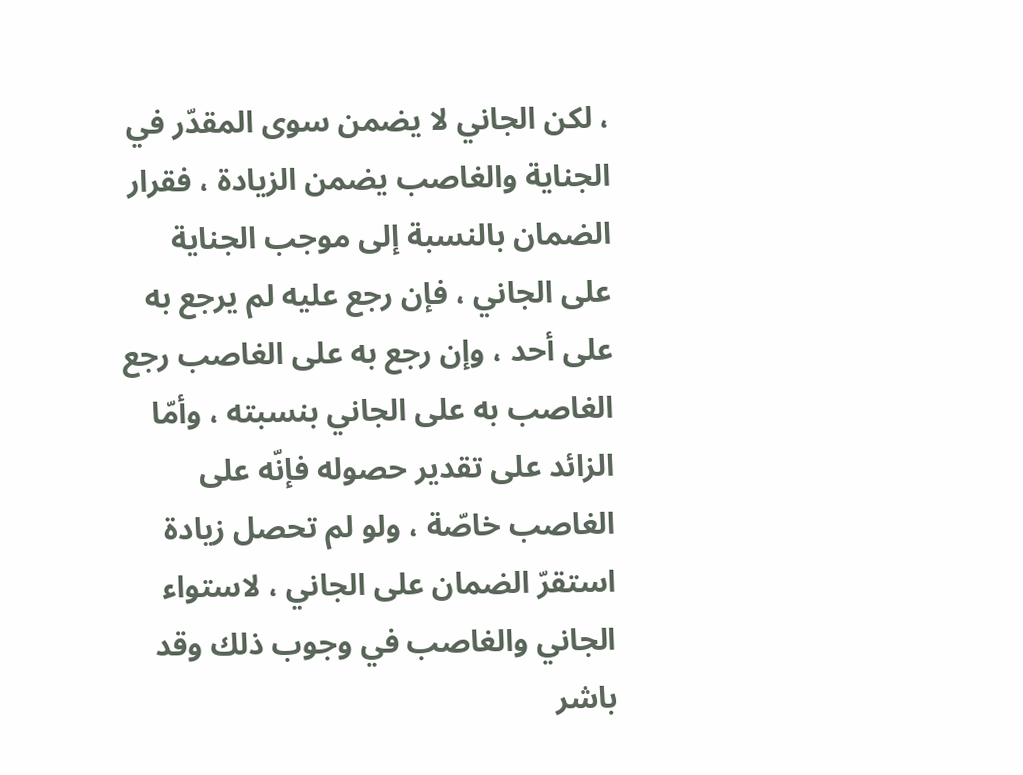، لكن الجاني لا يضمن سوى المقدّر في الجناية والغاصب يضمن الزيادة ، فقرار الضمان بالنسبة إلى موجب الجناية على الجاني ، فإن رجع عليه لم يرجع به على أحد ، وإن رجع به على الغاصب رجع الغاصب به على الجاني بنسبته ، وأمّا الزائد على تقدير حصوله فإنّه على الغاصب خاصّة ، ولو لم تحصل زيادة استقرّ الضمان على الجاني ، لاستواء الجاني والغاصب في وجوب ذلك وقد باشر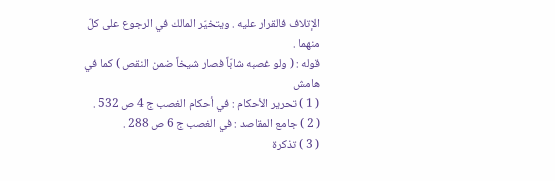الإتلاف فالقرار عليه . ويتخيّر المالك في الرجوع على كلّ منهما .
قوله : ( ولو غصبه شابّاً فصار شيخاً ضمن النقص ) كما في
هامش
( 1 ) تحرير الأحكام : في أحكام الغصب ج 4 ص 532 .
( 2 ) جامع المقاصد : في الغصب ج 6 ص 288 .
( 3 ) تذكرة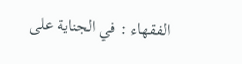الفقهاء : في الجناية على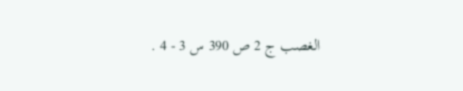الغصب ج 2 ص 390 س 3 - 4 .